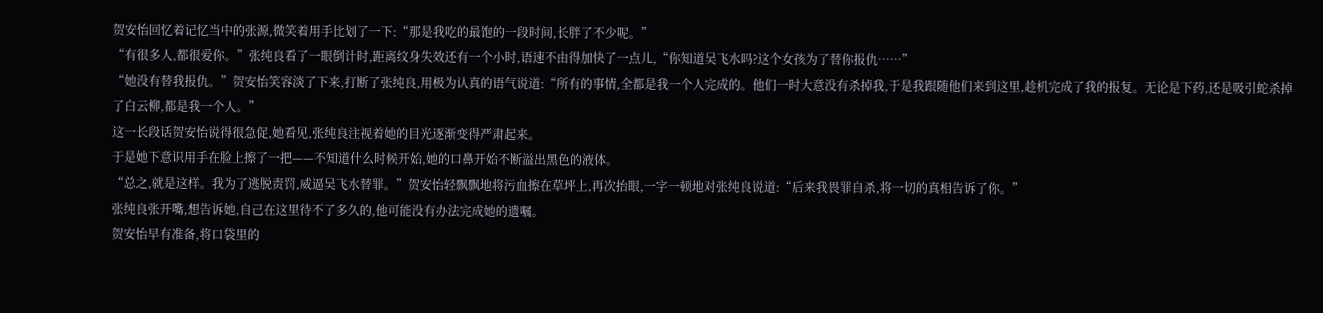贺安怡回忆着记忆当中的张源,微笑着用手比划了一下:“那是我吃的最饱的一段时间,长胖了不少呢。”
“有很多人,都很爱你。”张纯良看了一眼倒计时,距离纹身失效还有一个小时,语速不由得加快了一点儿,“你知道吴飞水吗?这个女孩为了替你报仇……”
“她没有替我报仇。”贺安怡笑容淡了下来,打断了张纯良,用极为认真的语气说道:“所有的事情,全都是我一个人完成的。他们一时大意没有杀掉我,于是我跟随他们来到这里,趁机完成了我的报复。无论是下药,还是吸引蛇杀掉了白云柳,都是我一个人。”
这一长段话贺安怡说得很急促,她看见,张纯良注视着她的目光逐渐变得严肃起来。
于是她下意识用手在脸上擦了一把——不知道什么时候开始,她的口鼻开始不断溢出黑色的液体。
“总之,就是这样。我为了逃脱责罚,威逼吴飞水替罪。”贺安怡轻飘飘地将污血擦在草坪上,再次抬眼,一字一顿地对张纯良说道:“后来我畏罪自杀,将一切的真相告诉了你。”
张纯良张开嘴,想告诉她,自己在这里待不了多久的,他可能没有办法完成她的遗嘱。
贺安怡早有准备,将口袋里的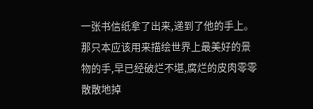一张书信纸拿了出来,递到了他的手上。
那只本应该用来描绘世界上最美好的景物的手,早已经破烂不堪,腐烂的皮肉零零散散地掉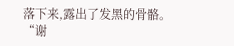落下来,露出了发黑的骨骼。
“谢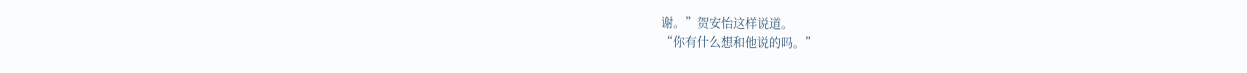谢。”贺安怡这样说道。
“你有什么想和他说的吗。”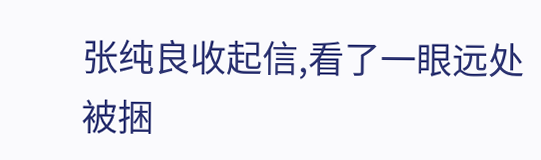张纯良收起信,看了一眼远处被捆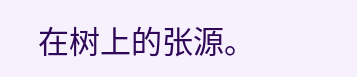在树上的张源。